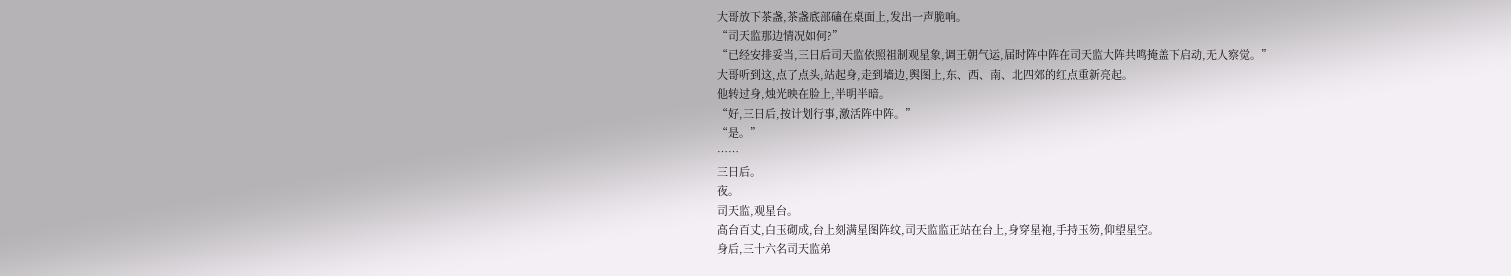大哥放下茶盏,茶盏底部磕在桌面上,发出一声脆响。
“司天监那边情况如何?”
“已经安排妥当,三日后司天监依照祖制观星象,调王朝气运,届时阵中阵在司天监大阵共鸣掩盖下启动,无人察觉。”
大哥听到这,点了点头,站起身,走到墙边,舆图上,东、西、南、北四郊的红点重新亮起。
他转过身,烛光映在脸上,半明半暗。
“好,三日后,按计划行事,激活阵中阵。”
“是。”
……
三日后。
夜。
司天监,观星台。
高台百丈,白玉砌成,台上刻满星图阵纹,司天监监正站在台上,身穿星袍,手持玉笏,仰望星空。
身后,三十六名司天监弟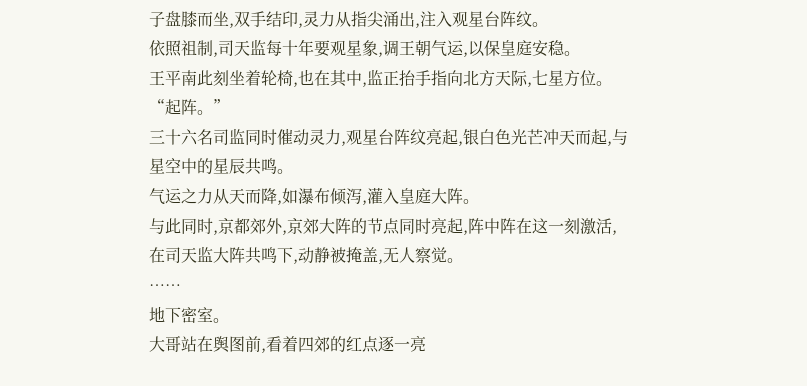子盘膝而坐,双手结印,灵力从指尖涌出,注入观星台阵纹。
依照祖制,司天监每十年要观星象,调王朝气运,以保皇庭安稳。
王平南此刻坐着轮椅,也在其中,监正抬手指向北方天际,七星方位。
“起阵。”
三十六名司监同时催动灵力,观星台阵纹亮起,银白色光芒冲天而起,与星空中的星辰共鸣。
气运之力从天而降,如瀑布倾泻,灌入皇庭大阵。
与此同时,京都郊外,京郊大阵的节点同时亮起,阵中阵在这一刻激活,在司天监大阵共鸣下,动静被掩盖,无人察觉。
……
地下密室。
大哥站在舆图前,看着四郊的红点逐一亮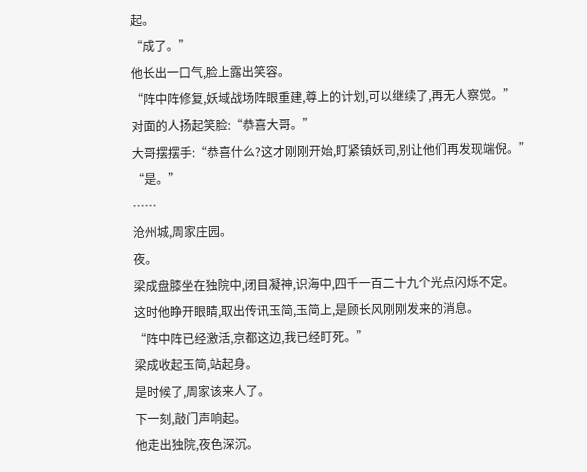起。
“成了。”
他长出一口气,脸上露出笑容。
“阵中阵修复,妖域战场阵眼重建,尊上的计划,可以继续了,再无人察觉。”
对面的人扬起笑脸:“恭喜大哥。”
大哥摆摆手:“恭喜什么?这才刚刚开始,盯紧镇妖司,别让他们再发现端倪。”
“是。”
……
沧州城,周家庄园。
夜。
梁成盘膝坐在独院中,闭目凝神,识海中,四千一百二十九个光点闪烁不定。
这时他睁开眼睛,取出传讯玉简,玉简上,是顾长风刚刚发来的消息。
“阵中阵已经激活,京都这边,我已经盯死。”
梁成收起玉简,站起身。
是时候了,周家该来人了。
下一刻,敲门声响起。
他走出独院,夜色深沉。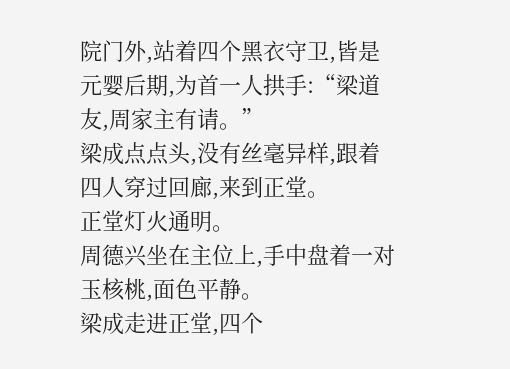院门外,站着四个黑衣守卫,皆是元婴后期,为首一人拱手:“梁道友,周家主有请。”
梁成点点头,没有丝毫异样,跟着四人穿过回廊,来到正堂。
正堂灯火通明。
周德兴坐在主位上,手中盘着一对玉核桃,面色平静。
梁成走进正堂,四个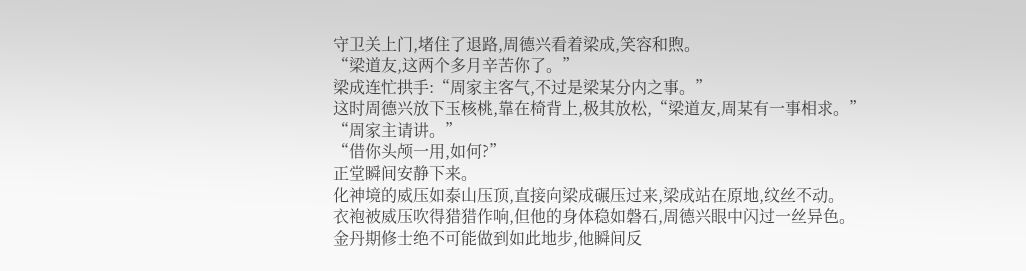守卫关上门,堵住了退路,周德兴看着梁成,笑容和煦。
“梁道友,这两个多月辛苦你了。”
梁成连忙拱手:“周家主客气,不过是梁某分内之事。”
这时周德兴放下玉核桃,靠在椅背上,极其放松,“梁道友,周某有一事相求。”
“周家主请讲。”
“借你头颅一用,如何?”
正堂瞬间安静下来。
化神境的威压如泰山压顶,直接向梁成碾压过来,梁成站在原地,纹丝不动。
衣袍被威压吹得猎猎作响,但他的身体稳如磐石,周德兴眼中闪过一丝异色。
金丹期修士绝不可能做到如此地步,他瞬间反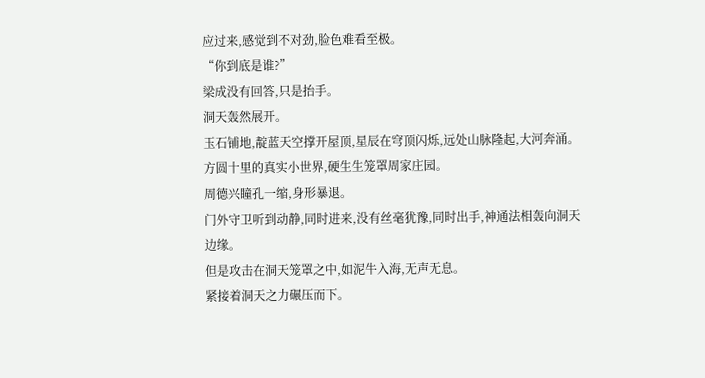应过来,感觉到不对劲,脸色难看至极。
“你到底是谁?”
梁成没有回答,只是抬手。
洞天轰然展开。
玉石铺地,靛蓝天空撑开屋顶,星辰在穹顶闪烁,远处山脉隆起,大河奔涌。
方圆十里的真实小世界,硬生生笼罩周家庄园。
周德兴瞳孔一缩,身形暴退。
门外守卫听到动静,同时进来,没有丝毫犹豫,同时出手,神通法相轰向洞天边缘。
但是攻击在洞天笼罩之中,如泥牛入海,无声无息。
紧接着洞天之力碾压而下。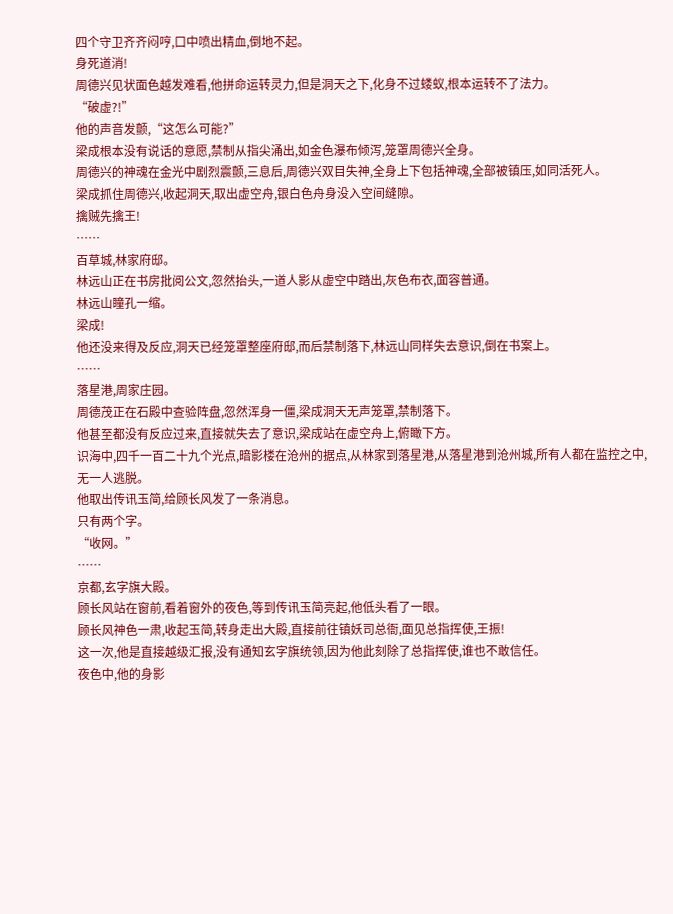四个守卫齐齐闷哼,口中喷出精血,倒地不起。
身死道消!
周德兴见状面色越发难看,他拼命运转灵力,但是洞天之下,化身不过蝼蚁,根本运转不了法力。
“破虚?!”
他的声音发颤,“这怎么可能?”
梁成根本没有说话的意愿,禁制从指尖涌出,如金色瀑布倾泻,笼罩周德兴全身。
周德兴的神魂在金光中剧烈震颤,三息后,周德兴双目失神,全身上下包括神魂,全部被镇压,如同活死人。
梁成抓住周德兴,收起洞天,取出虚空舟,银白色舟身没入空间缝隙。
擒贼先擒王!
……
百草城,林家府邸。
林远山正在书房批阅公文,忽然抬头,一道人影从虚空中踏出,灰色布衣,面容普通。
林远山瞳孔一缩。
梁成!
他还没来得及反应,洞天已经笼罩整座府邸,而后禁制落下,林远山同样失去意识,倒在书案上。
……
落星港,周家庄园。
周德茂正在石殿中查验阵盘,忽然浑身一僵,梁成洞天无声笼罩,禁制落下。
他甚至都没有反应过来,直接就失去了意识,梁成站在虚空舟上,俯瞰下方。
识海中,四千一百二十九个光点,暗影楼在沧州的据点,从林家到落星港,从落星港到沧州城,所有人都在监控之中,无一人逃脱。
他取出传讯玉简,给顾长风发了一条消息。
只有两个字。
“收网。”
……
京都,玄字旗大殿。
顾长风站在窗前,看着窗外的夜色,等到传讯玉简亮起,他低头看了一眼。
顾长风神色一肃,收起玉简,转身走出大殿,直接前往镇妖司总衙,面见总指挥使,王振!
这一次,他是直接越级汇报,没有通知玄字旗统领,因为他此刻除了总指挥使,谁也不敢信任。
夜色中,他的身影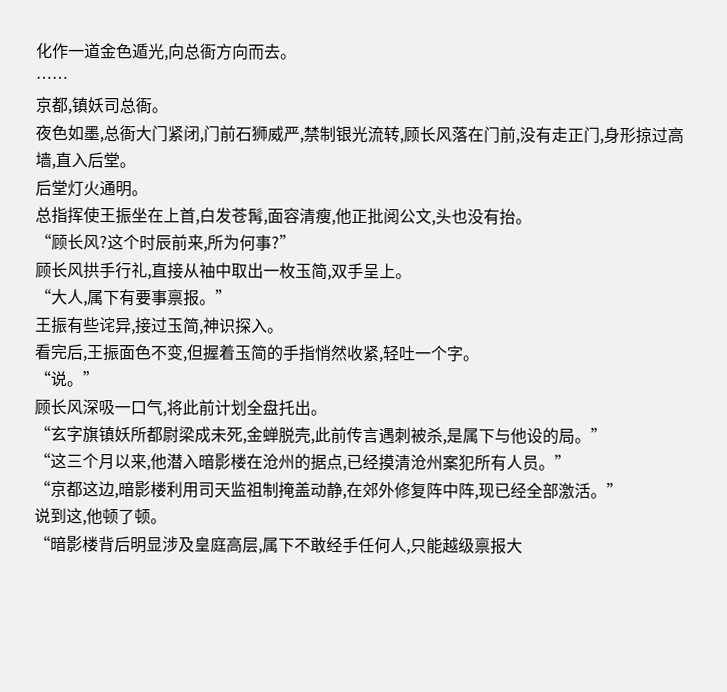化作一道金色遁光,向总衙方向而去。
……
京都,镇妖司总衙。
夜色如墨,总衙大门紧闭,门前石狮威严,禁制银光流转,顾长风落在门前,没有走正门,身形掠过高墙,直入后堂。
后堂灯火通明。
总指挥使王振坐在上首,白发苍髯,面容清瘦,他正批阅公文,头也没有抬。
“顾长风?这个时辰前来,所为何事?”
顾长风拱手行礼,直接从袖中取出一枚玉简,双手呈上。
“大人,属下有要事禀报。”
王振有些诧异,接过玉简,神识探入。
看完后,王振面色不变,但握着玉简的手指悄然收紧,轻吐一个字。
“说。”
顾长风深吸一口气,将此前计划全盘托出。
“玄字旗镇妖所都尉梁成未死,金蝉脱壳,此前传言遇刺被杀,是属下与他设的局。”
“这三个月以来,他潜入暗影楼在沧州的据点,已经摸清沧州案犯所有人员。”
“京都这边,暗影楼利用司天监祖制掩盖动静,在郊外修复阵中阵,现已经全部激活。”
说到这,他顿了顿。
“暗影楼背后明显涉及皇庭高层,属下不敢经手任何人,只能越级禀报大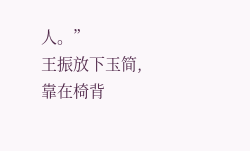人。”
王振放下玉简,靠在椅背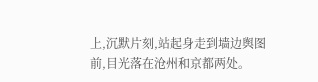上,沉默片刻,站起身走到墙边舆图前,目光落在沧州和京都两处。